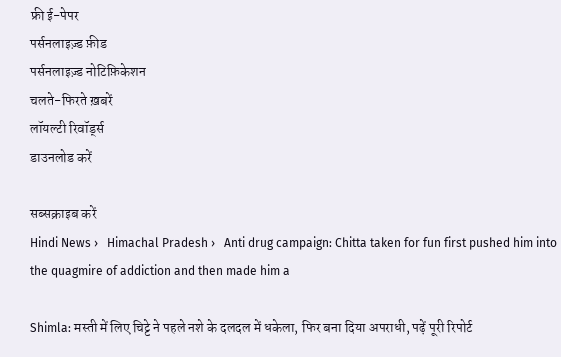फ्री ई-पेपर
पर्सनलाइज़्ड फ़ीड
पर्सनलाइज़्ड नोटिफ़िकेशन
चलते-फिरते ख़बरें
लॉयल्टी रिवॉर्ड्स
डाउनलोड करें

सब्सक्राइब करें
Hindi News ›   Himachal Pradesh ›   Anti drug campaign: Chitta taken for fun first pushed him into the quagmire of addiction and then made him a

Shimla: मस्ती में लिए चिट्टे ने पहले नशे के दलदल में धकेला, फिर बना दिया अपराधी, पढ़ें पूरी रिपोर्ट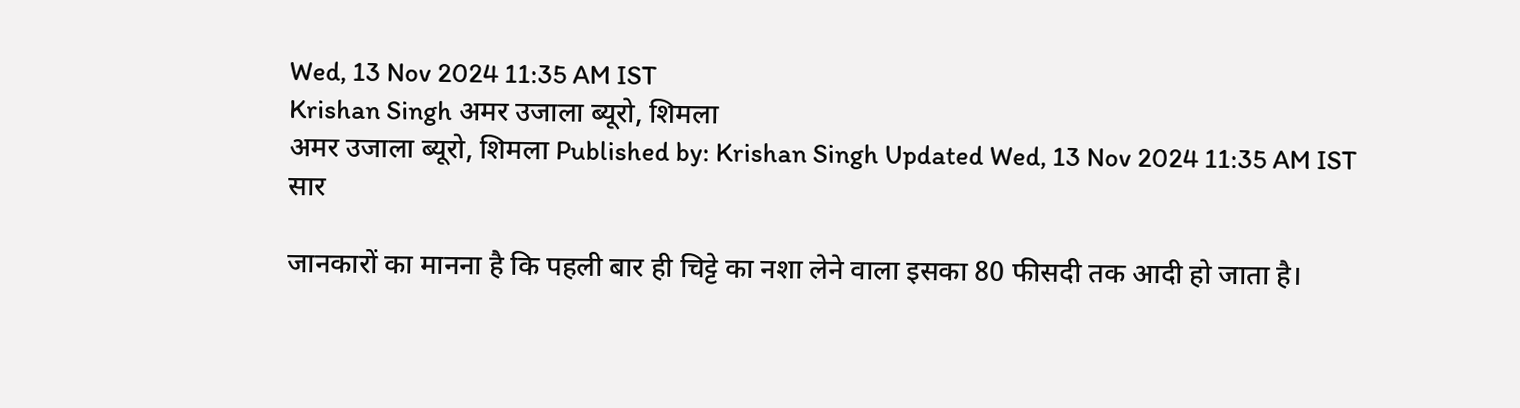Wed, 13 Nov 2024 11:35 AM IST
Krishan Singh अमर उजाला ब्यूरो, शिमला
अमर उजाला ब्यूरो, शिमला Published by: Krishan Singh Updated Wed, 13 Nov 2024 11:35 AM IST
सार

जानकारों का मानना है कि पहली बार ही चिट्टे का नशा लेने वाला इसका 80 फीसदी तक आदी हो जाता है।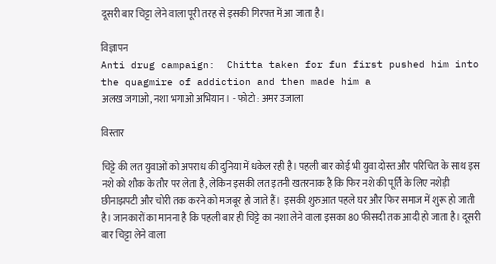दूसरी बार चिट्टा लेने वाला पूरी तरह से इसकी गिरफ्त में आ जाता है।

विज्ञापन
Anti drug campaign:  Chitta taken for fun first pushed him into the quagmire of addiction and then made him a
अलख जगाओ, नशा भगाओ अभियान। - फोटो : अमर उजाला

विस्तार

चिट्टे की लत युवाओं को अपराध की दुनिया में धकेल रही है। पहली बार कोई भी युवा दोस्त और परिचित के साथ इस नशे को शौक के तौर पर लेता है, लेकिन इसकी लत इतनी खतरनाक है कि फिर नशे की पूर्ति के लिए नशेड़ी छीनाझपटी और चोरी तक करने को मजबूर हो जाते हैं।  इसकी शुरुआत पहले घर और फिर समाज में शुरू हो जाती है। जानकारों का मानना है कि पहली बार ही चिट्टे का नशा लेने वाला इसका 80 फीसदी तक आदी हो जाता है। दूसरी बार चिट्टा लेने वाला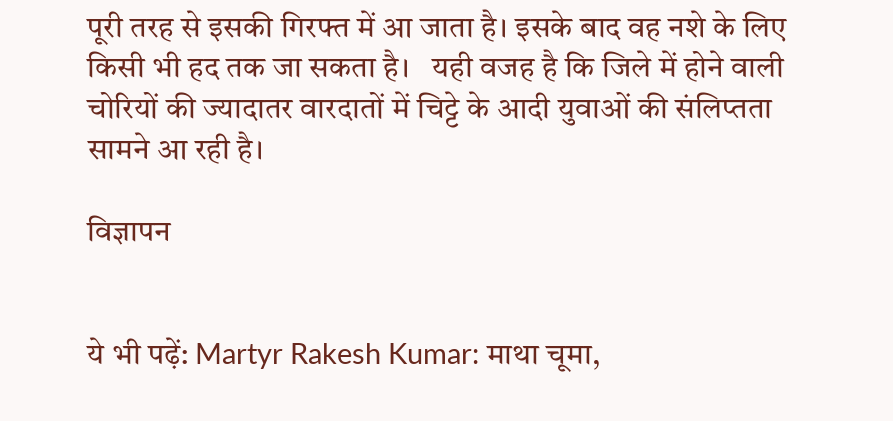पूरी तरह से इसकी गिरफ्त में आ जाता है। इसके बाद वह नशे के लिए किसी भी हद तक जा सकता है।   यही वजह है कि जिले में होने वाली चोरियों की ज्यादातर वारदातों में चिट्टे के आदी युवाओं की संलिप्तता सामने आ रही है।

विज्ञापन


ये भी पढ़ें: Martyr Rakesh Kumar: माथा चूमा,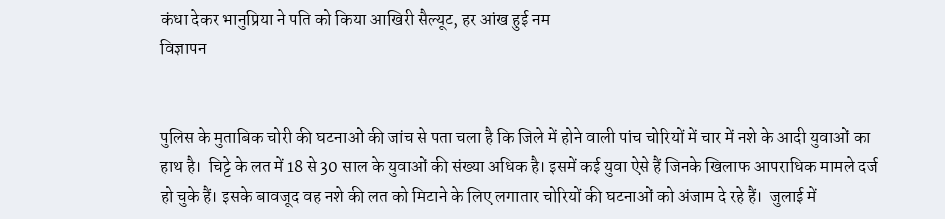कंधा देकर भानुप्रिया ने पति को किया आखिरी सैल्यूट, हर आंख हुई नम
विज्ञापन


पुलिस के मुताबिक चोरी की घटनाओं की जांच से पता चला है कि जिले में होने वाली पांच चोरियों में चार में नशे के आदी युवाओं का हाथ है।  चिट्टे के लत में 18 से 30 साल के युवाओं की संख्या अधिक है। इसमें कई युवा ऐसे हैं जिनके खिलाफ आपराधिक मामले दर्ज हो चुके हैं। इसके बावजूद वह नशे की लत को मिटाने के लिए लगातार चोरियों की घटनाओं को अंजाम दे रहे हैं।  जुलाई में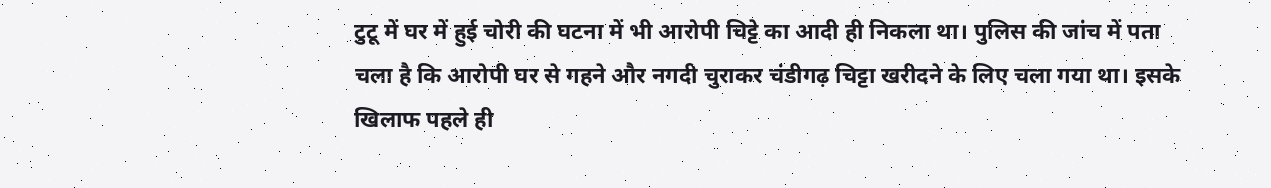टुटू में घर में हुई चोरी की घटना में भी आरोपी चिट्टे का आदी ही निकला था। पुलिस की जांच में पता चला है कि आरोपी घर से गहने और नगदी चुराकर चंडीगढ़ चिट्टा खरीदने के लिए चला गया था। इसके खिलाफ पहले ही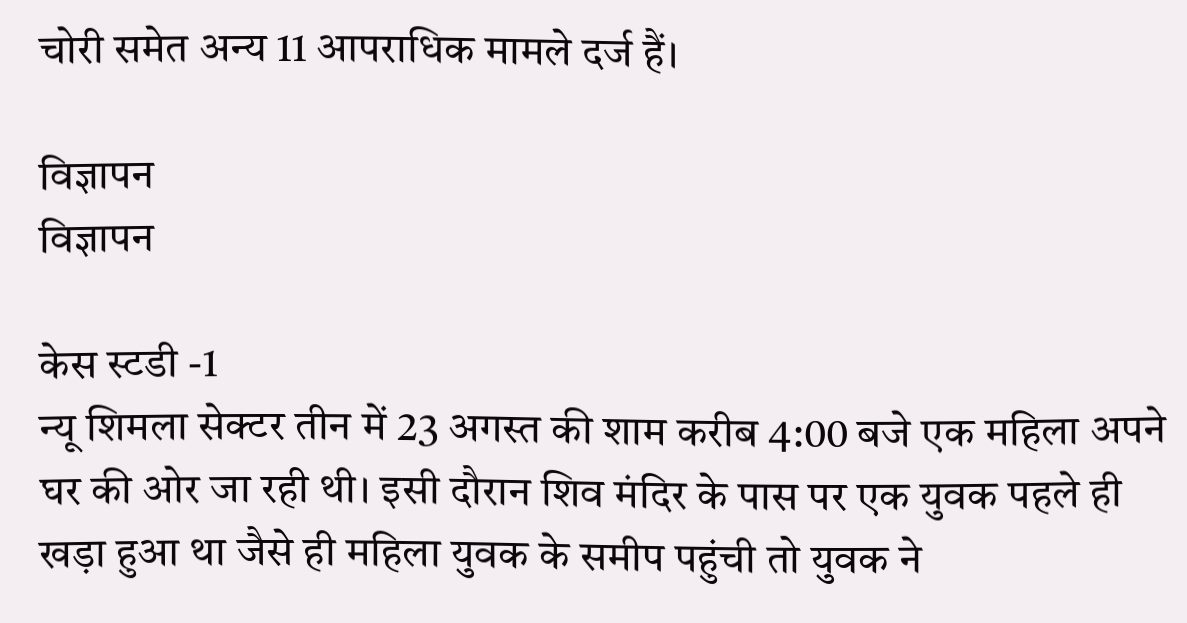चोरी समेत अन्य 11 आपराधिक मामले दर्ज हैं।

विज्ञापन
विज्ञापन

केस स्टडी -1
न्यू शिमला सेक्टर तीन में 23 अगस्त की शाम करीब 4:00 बजे एक महिला अपने घर की ओर जा रही थी। इसी दौरान शिव मंदिर के पास पर एक युवक पहले ही खड़ा हुआ था जैसे ही महिला युवक के समीप पहुंची तो युवक ने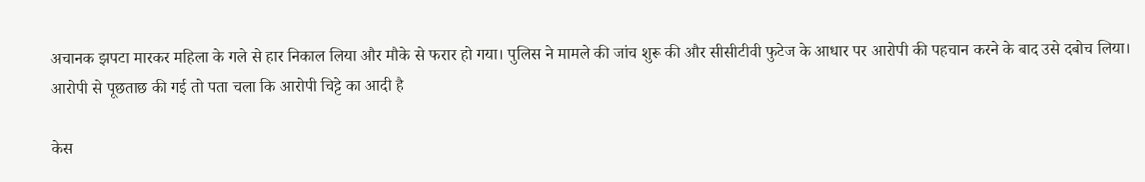अचानक झपटा मारकर महिला के गले से हार निकाल लिया और मौके से फरार हो गया। पुलिस ने मामले की जांच शुरू की और सीसीटीवी फुटेज के आधार पर आरोपी की पहचान करने के बाद उसे दबोच लिया। आरोपी से पूछताछ की गई तो पता चला कि आरोपी चिट्टे का आदी है

केस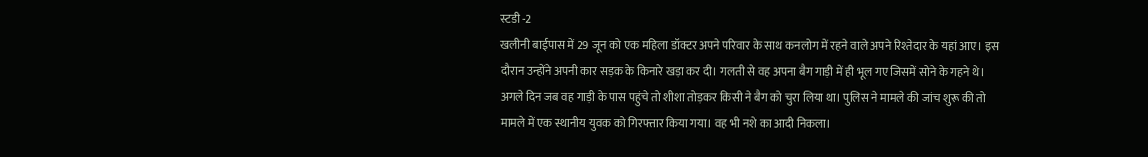स्टडी -2
खलीनी बाईपास में 29 जून को एक महिला डॉक्टर अपने परिवार के साथ कनलोग में रहने वाले अपने रिश्तेदार के यहां आए। इस दौरान उन्होंने अपनी कार सड़क के किनारे खड़ा कर दी। गलती से वह अपना बैग गाड़ी में ही भूल गए जिसमें सोने के गहने थे। अगले दिन जब वह गाड़ी के पास पहुंचे तो शीशा तोड़कर किसी ने बैग को चुरा लिया था। पुलिस ने मामले की जांच शुरू की तो मामले में एक स्थानीय युवक को गिरफ्तार किया गया। वह भी नशे का आदी निकला।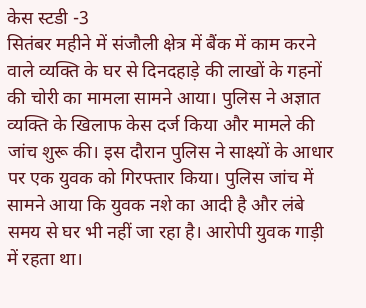केस स्टडी -3
सितंबर महीने में संजौली क्षेत्र में बैंक में काम करने वाले व्यक्ति के घर से दिनदहाड़े की लाखों के गहनों की चोरी का मामला सामने आया। पुलिस ने अज्ञात व्यक्ति के खिलाफ केस दर्ज किया और मामले की जांच शुरू की। इस दौरान पुलिस ने साक्ष्यों के आधार पर एक युवक को गिरफ्तार किया। पुलिस जांच में सामने आया कि युवक नशे का आदी है और लंबे समय से घर भी नहीं जा रहा है। आरोपी युवक गाड़ी में रहता था।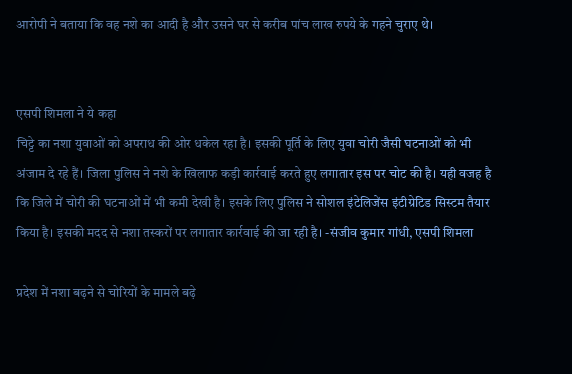आरोपी ने बताया कि वह नशे का आदी है और उसने घर से करीब पांच लाख रुपये के गहने चुराए थे।


एसपी शिमला ने ये कहा
चिट्टे का नशा युवाओं को अपराध की ओर धकेल रहा है। इसकी पूर्ति के लिए युवा चोरी जैसी घटनाओं को भी अंजाम दे रहे हैं। जिला पुलिस ने नशे के खिलाफ कड़ी कार्रवाई करते हुए लगातार इस पर चोट की है। यही वजह है कि जिले में चोरी की घटनाओं में भी कमी देखी है। इसके लिए पुलिस ने सोशल इंटेलिजेंस इंटीग्रेटिड सिस्टम तैयार किया है। इसकी मदद से नशा तस्करों पर लगातार कार्रवाई की जा रही है। -संजीव कुमार गांधी, एसपी शिमला

प्रदेश में नशा बढ़ने से चोरियों के मामले बढ़े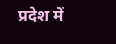प्रदेश में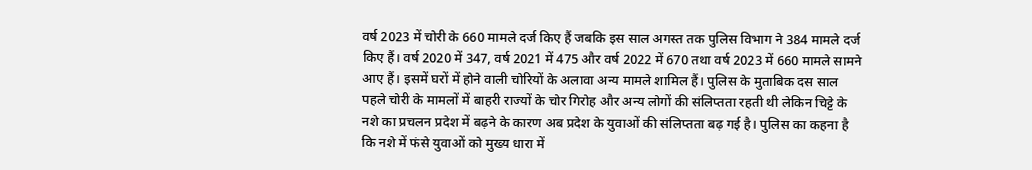वर्ष 2023 में चोरी के 660 मामले दर्ज किए हैं जबकि इस साल अगस्त तक पुलिस विभाग ने 384 मामले दर्ज किए हैं। वर्ष 2020 में 347, वर्ष 2021 में 475 और वर्ष 2022 में 670 तथा वर्ष 2023 में 660 मामले सामने आए हैं। इसमें घरों में होने वाली चोरियों के अलावा अन्य मामले शामिल हैं। पुलिस के मुताबिक दस साल पहले चोरी के मामलों में बाहरी राज्यों के चोर गिरोह और अन्य लोगों की संलिप्तता रहती थी लेकिन चिट्टे के नशे का प्रचलन प्रदेश में बढ़ने के कारण अब प्रदेश के युवाओं की संलिप्तता बढ़ गई है। पुलिस का कहना है कि नशे में फंसे युवाओं को मुख्य धारा में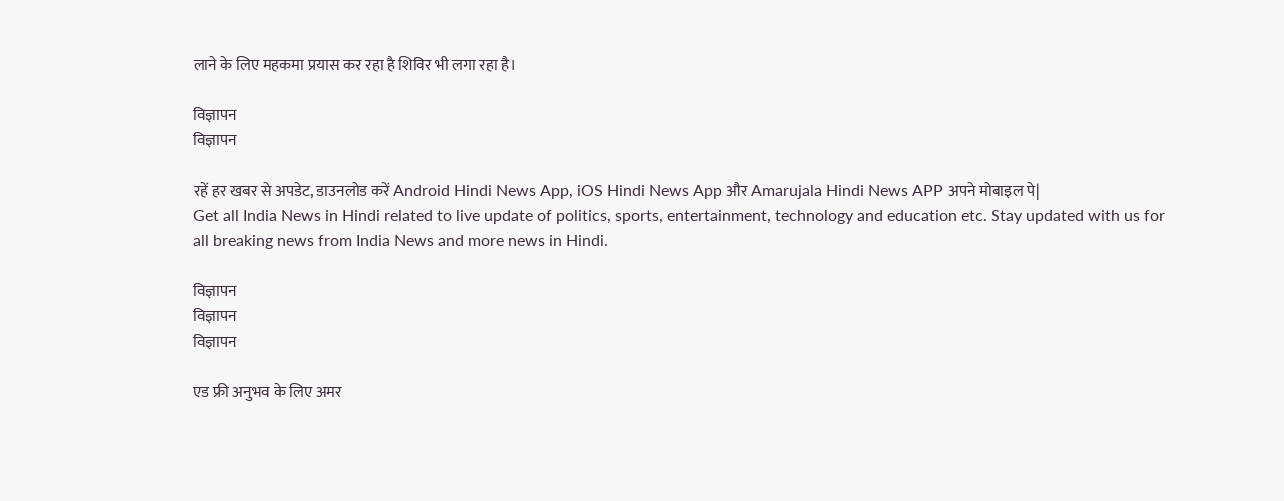लाने के लिए महकमा प्रयास कर रहा है शिविर भी लगा रहा है।

विज्ञापन
विज्ञापन

रहें हर खबर से अपडेट, डाउनलोड करें Android Hindi News App, iOS Hindi News App और Amarujala Hindi News APP अपने मोबाइल पे|
Get all India News in Hindi related to live update of politics, sports, entertainment, technology and education etc. Stay updated with us for all breaking news from India News and more news in Hindi.

विज्ञापन
विज्ञापन
विज्ञापन

एड फ्री अनुभव के लिए अमर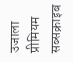उजाला प्रीमियम सब्सक्राइब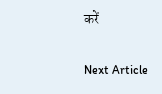करें

Next Article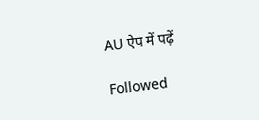AU ऐप में पढ़ें

Followed